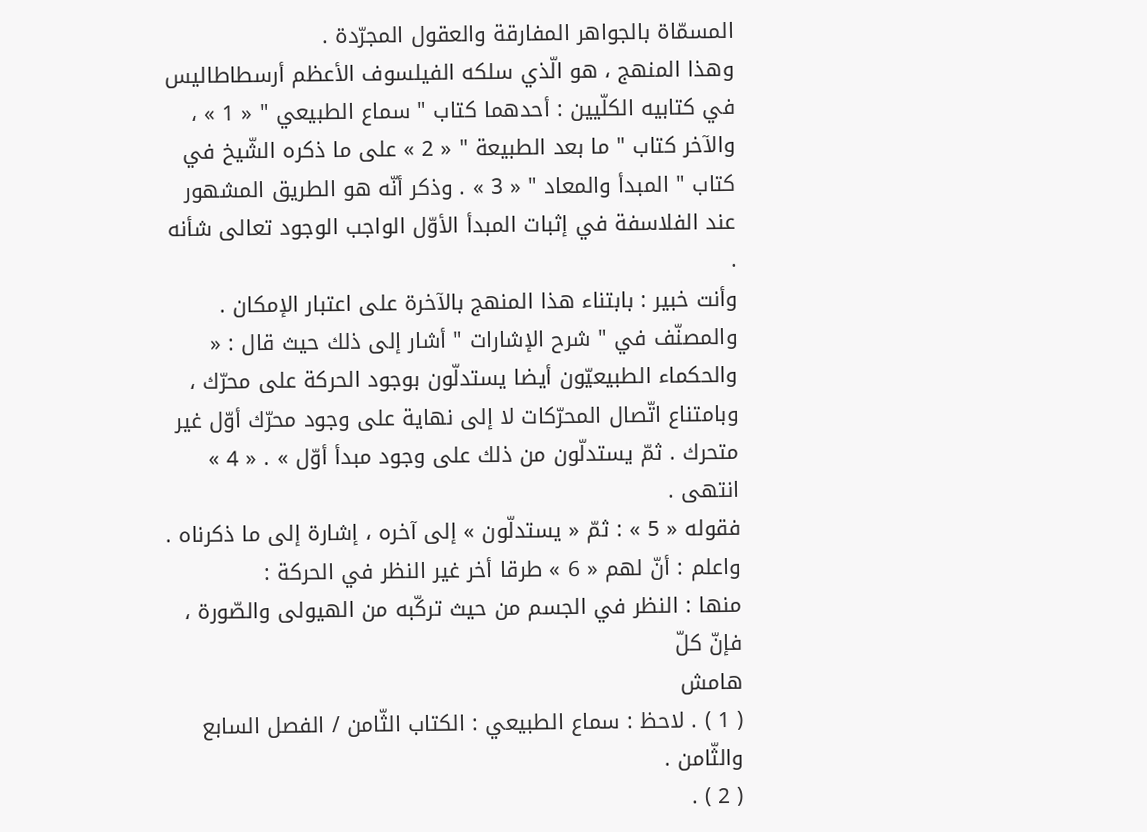المسمّاة بالجواهر المفارقة والعقول المجرّدة .
وهذا المنهج ، هو الّذي سلكه الفيلسوف الأعظم أرسطاطاليس في كتابيه الكلّيين : أحدهما كتاب " سماع الطبيعي " « 1 » ، والآخر كتاب " ما بعد الطبيعة " « 2 » على ما ذكره الشّيخ في كتاب " المبدأ والمعاد " « 3 » . وذكر أنّه هو الطريق المشهور عند الفلاسفة في إثبات المبدأ الأوّل الواجب الوجود تعالى شأنه .
وأنت خبير : بابتناء هذا المنهج بالآخرة على اعتبار الإمكان .
والمصنّف في " شرح الإشارات " أشار إلى ذلك حيث قال : « والحكماء الطبيعيّون أيضا يستدلّون بوجود الحركة على محرّك ، وبامتناع اتّصال المحرّكات لا إلى نهاية على وجود محرّك أوّل غير متحرك . ثمّ يستدلّون من ذلك على وجود مبدأ أوّل » . « 4 » انتهى .
فقوله « 5 » : ثمّ « يستدلّون » إلى آخره ، إشارة إلى ما ذكرناه .
واعلم : أنّ لهم « 6 » طرقا أخر غير النظر في الحركة :
منها : النظر في الجسم من حيث تركّبه من الهيولى والصّورة ، فإنّ كلّ
هامش
( 1 ) . لاحظ : سماع الطبيعي : الكتاب الثّامن / الفصل السابع والثّامن .
( 2 ) .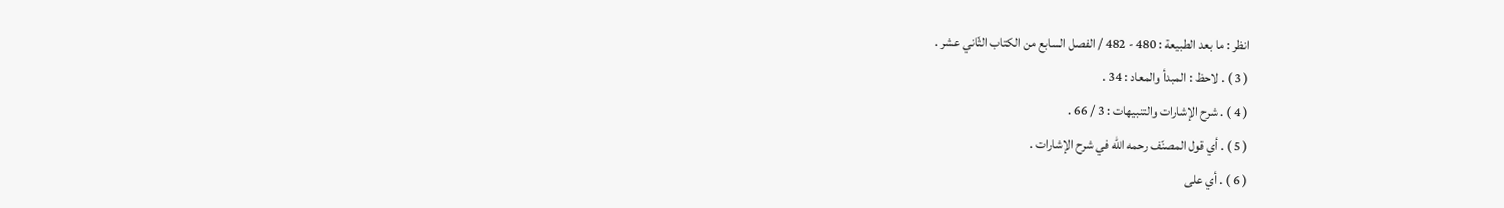انظر : ما بعد الطبيعة : 480 - 482 / الفصل السابع من الكتاب الثّاني عشر .
( 3 ) . لاحظ : المبدأ والمعاد : 34 .
( 4 ) . شرح الإشارات والتنبيهات : 3 / 66 .
( 5 ) . أي قول المصنّف رحمه اللّه في شرح الإشارات .
( 6 ) . أي على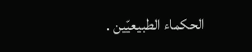الحكماء الطبيعيّين .